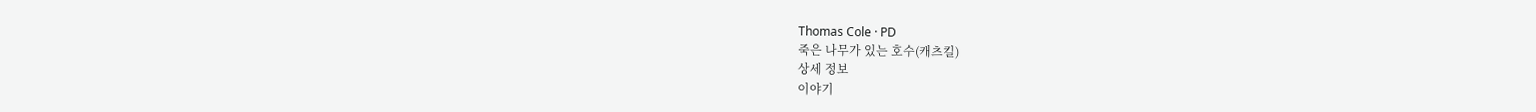Thomas Cole · PD
죽은 나무가 있는 호수(캐츠킬)
상세 정보
이야기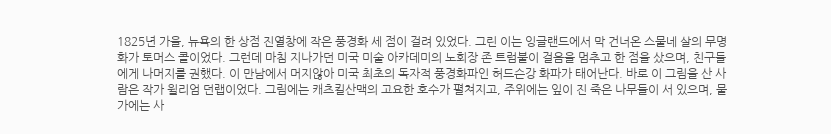1825년 가을, 뉴욕의 한 상점 진열창에 작은 풍경화 세 점이 걸려 있었다. 그린 이는 잉글랜드에서 막 건너온 스물네 살의 무명 화가 토머스 콜이었다. 그런데 마침 지나가던 미국 미술 아카데미의 노회장 존 트럼불이 걸음을 멈추고 한 점을 샀으며, 친구들에게 나머지를 권했다. 이 만남에서 머지않아 미국 최초의 독자적 풍경화파인 허드슨강 화파가 태어난다. 바로 이 그림을 산 사람은 작가 윌리엄 던랩이었다. 그림에는 캐츠킬산맥의 고요한 호수가 펼쳐지고, 주위에는 잎이 진 죽은 나무들이 서 있으며, 물가에는 사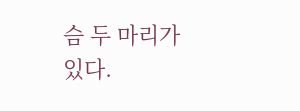슴 두 마리가 있다.